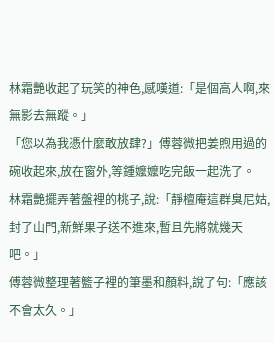林霜艷收起了玩笑的神色,感嘆道:「是個高人啊,來無影去無蹤。」
「您以為我憑什麼敢放肆?」傅蓉微把姜煦用過的碗收起來,放在窗外,等鍾嬤嬤吃完飯一起洗了。
林霜艷擺弄著盤裡的桃子,說:「靜檀庵這群臭尼姑,封了山門,新鮮果子送不進來,暫且先將就幾天吧。」
傅蓉微整理著籃子裡的筆墨和顏料,說了句:「應該不會太久。」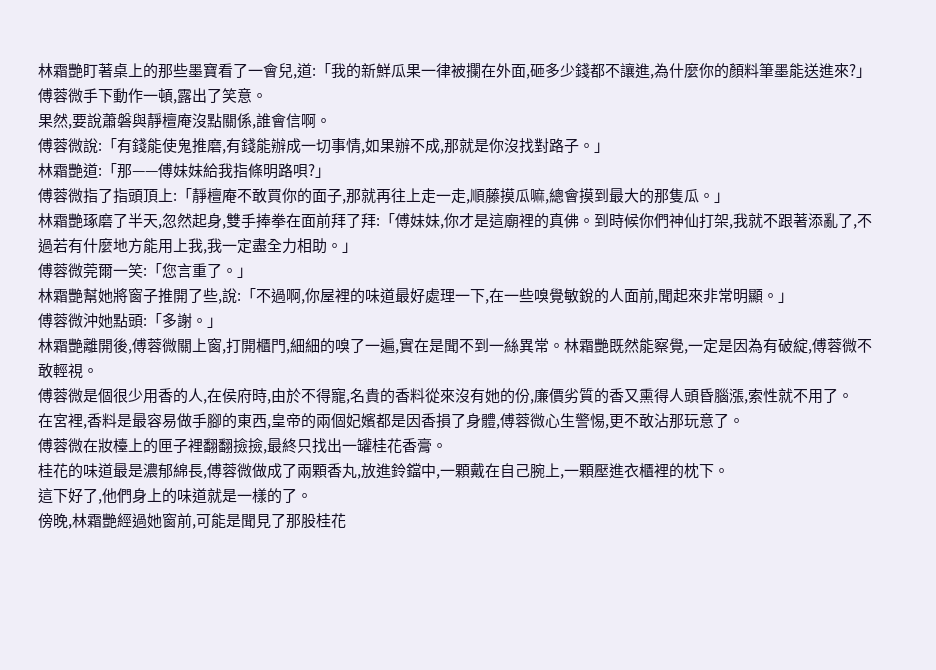林霜艷盯著桌上的那些墨寶看了一會兒,道:「我的新鮮瓜果一律被攔在外面,砸多少錢都不讓進,為什麼你的顏料筆墨能送進來?」
傅蓉微手下動作一頓,露出了笑意。
果然,要說蕭磐與靜檀庵沒點關係,誰會信啊。
傅蓉微說:「有錢能使鬼推磨,有錢能辦成一切事情,如果辦不成,那就是你沒找對路子。」
林霜艷道:「那——傅妹妹給我指條明路唄?」
傅蓉微指了指頭頂上:「靜檀庵不敢買你的面子,那就再往上走一走,順藤摸瓜嘛,總會摸到最大的那隻瓜。」
林霜艷琢磨了半天,忽然起身,雙手捧拳在面前拜了拜:「傅妹妹,你才是這廟裡的真佛。到時候你們神仙打架,我就不跟著添亂了,不過若有什麼地方能用上我,我一定盡全力相助。」
傅蓉微莞爾一笑:「您言重了。」
林霜艷幫她將窗子推開了些,說:「不過啊,你屋裡的味道最好處理一下,在一些嗅覺敏銳的人面前,聞起來非常明顯。」
傅蓉微沖她點頭:「多謝。」
林霜艷離開後,傅蓉微關上窗,打開櫃門,細細的嗅了一遍,實在是聞不到一絲異常。林霜艷既然能察覺,一定是因為有破綻,傅蓉微不敢輕視。
傅蓉微是個很少用香的人,在侯府時,由於不得寵,名貴的香料從來沒有她的份,廉價劣質的香又熏得人頭昏腦漲,索性就不用了。
在宮裡,香料是最容易做手腳的東西,皇帝的兩個妃嬪都是因香損了身體,傅蓉微心生警惕,更不敢沾那玩意了。
傅蓉微在妝檯上的匣子裡翻翻撿撿,最終只找出一罐桂花香膏。
桂花的味道最是濃郁綿長,傅蓉微做成了兩顆香丸,放進鈴鐺中,一顆戴在自己腕上,一顆壓進衣櫃裡的枕下。
這下好了,他們身上的味道就是一樣的了。
傍晚,林霜艷經過她窗前,可能是聞見了那股桂花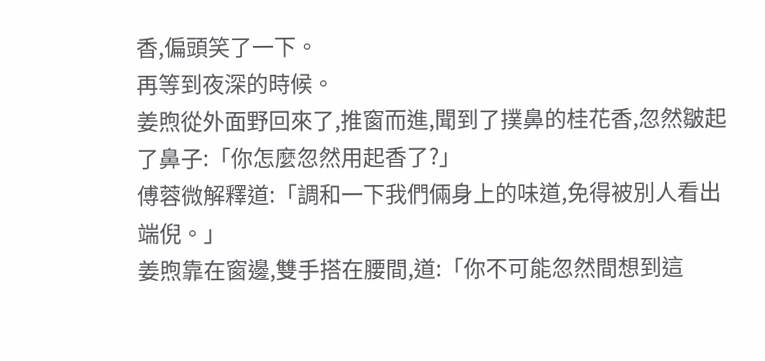香,偏頭笑了一下。
再等到夜深的時候。
姜煦從外面野回來了,推窗而進,聞到了撲鼻的桂花香,忽然皺起了鼻子:「你怎麼忽然用起香了?」
傅蓉微解釋道:「調和一下我們倆身上的味道,免得被別人看出端倪。」
姜煦靠在窗邊,雙手搭在腰間,道:「你不可能忽然間想到這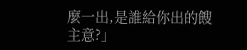麼一出,是誰給你出的餿主意?」